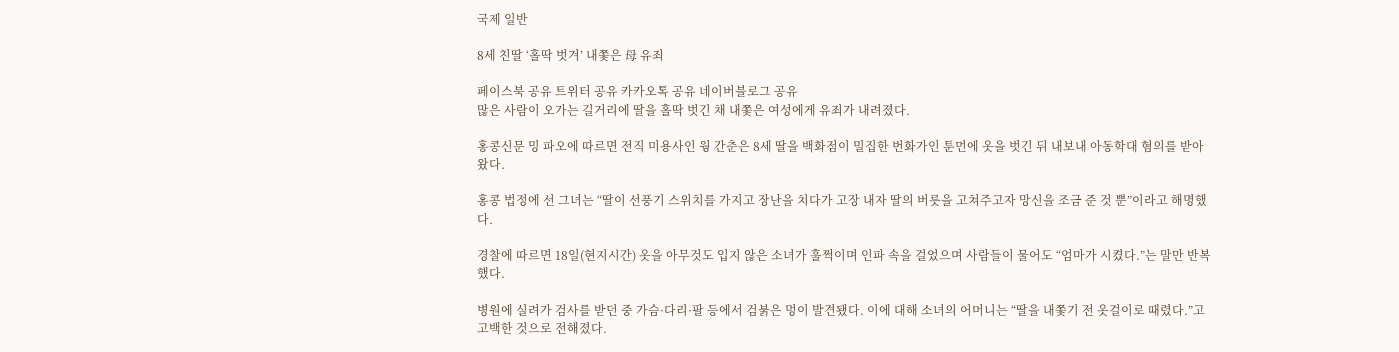국제 일반

8세 친딸 ‘홀딱 벗겨’ 내쫓은 母 유죄

페이스북 공유 트위터 공유 카카오톡 공유 네이버블로그 공유
많은 사람이 오가는 길거리에 딸을 홀딱 벗긴 채 내쫓은 여성에게 유죄가 내려졌다.

홍콩신문 밍 파오에 따르면 전직 미용사인 웡 간춘은 8세 딸을 백화점이 밀집한 번화가인 툰먼에 옷을 벗긴 뒤 내보내 아동학대 혐의를 받아왔다.

홍콩 법정에 선 그녀는 “딸이 선풍기 스위치를 가지고 장난을 치다가 고장 내자 딸의 버릇을 고쳐주고자 망신을 조금 준 것 뿐”이라고 해명했다.

경찰에 따르면 18일(현지시간) 옷을 아무것도 입지 않은 소녀가 훌쩍이며 인파 속을 걸었으며 사람들이 물어도 “엄마가 시켰다.”는 말만 반복했다.

병원에 실려가 검사를 받던 중 가슴·다리·팔 등에서 검붉은 멍이 발견됐다. 이에 대해 소녀의 어머니는 “딸을 내쫓기 전 옷걸이로 때렸다.”고 고백한 것으로 전해졌다.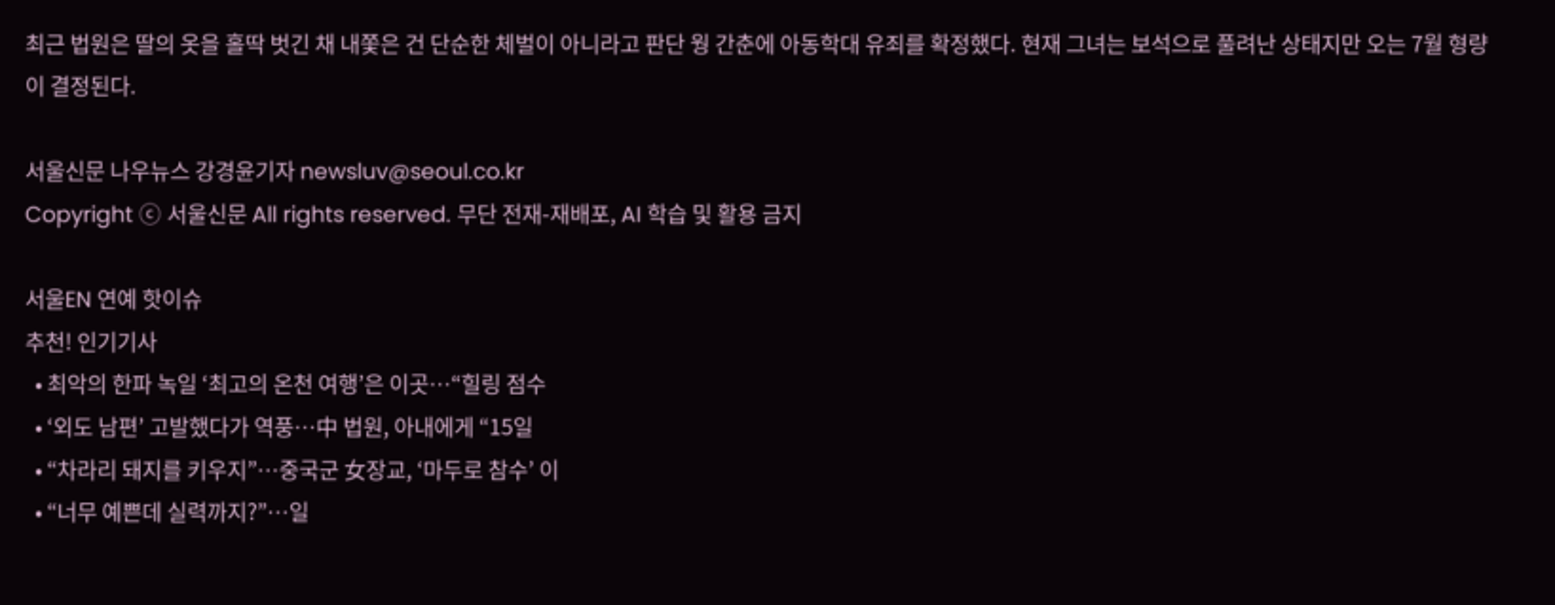최근 법원은 딸의 옷을 홀딱 벗긴 채 내쫓은 건 단순한 체벌이 아니라고 판단 웡 간춘에 아동학대 유죄를 확정했다. 현재 그녀는 보석으로 풀려난 상태지만 오는 7월 형량이 결정된다.

서울신문 나우뉴스 강경윤기자 newsluv@seoul.co.kr
Copyright ⓒ 서울신문 All rights reserved. 무단 전재-재배포, AI 학습 및 활용 금지

서울EN 연예 핫이슈
추천! 인기기사
  • 최악의 한파 녹일 ‘최고의 온천 여행’은 이곳…“힐링 점수
  • ‘외도 남편’ 고발했다가 역풍…中 법원, 아내에게 “15일
  • “차라리 돼지를 키우지”…중국군 女장교, ‘마두로 참수’ 이
  • “너무 예쁜데 실력까지?”…일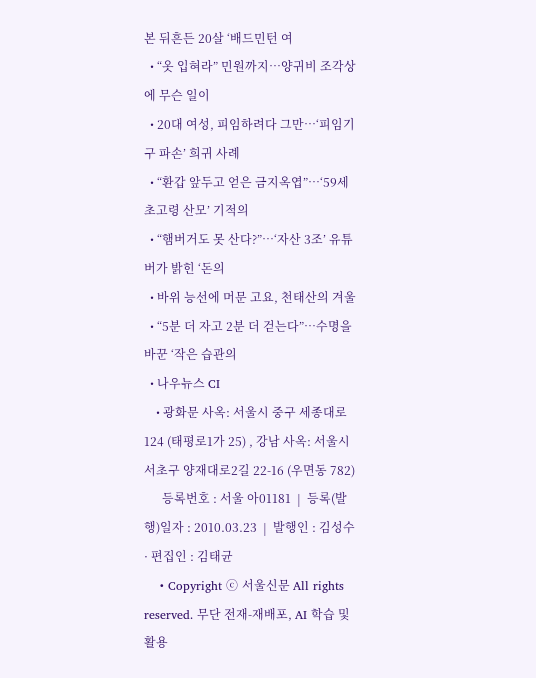본 뒤흔든 20살 ‘배드민턴 여
  • “옷 입혀라” 민원까지…양귀비 조각상에 무슨 일이
  • 20대 여성, 피임하려다 그만…‘피임기구 파손’ 희귀 사례
  • “환갑 앞두고 얻은 금지옥엽”…‘59세 초고령 산모’ 기적의
  • “햄버거도 못 산다?”…‘자산 3조’ 유튜버가 밝힌 ‘돈의
  • 바위 능선에 머문 고요, 천태산의 겨울
  • “5분 더 자고 2분 더 걷는다”…수명을 바꾼 ‘작은 습관의
  • 나우뉴스 CI
    • 광화문 사옥: 서울시 중구 세종대로 124 (태평로1가 25) , 강남 사옥: 서울시 서초구 양재대로2길 22-16 (우면동 782)
      등록번호 : 서울 아01181  |  등록(발행)일자 : 2010.03.23  |  발행인 : 김성수 · 편집인 : 김태균
    • Copyright ⓒ 서울신문 All rights reserved. 무단 전재-재배포, AI 학습 및 활용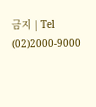금지 | Tel (02)2000-9000